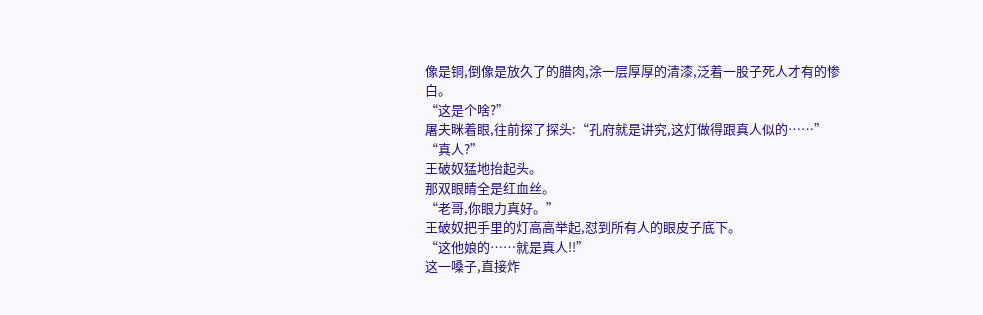像是铜,倒像是放久了的腊肉,涂一层厚厚的清漆,泛着一股子死人才有的惨白。
“这是个啥?”
屠夫眯着眼,往前探了探头:“孔府就是讲究,这灯做得跟真人似的……”
“真人?”
王破奴猛地抬起头。
那双眼睛全是红血丝。
“老哥,你眼力真好。”
王破奴把手里的灯高高举起,怼到所有人的眼皮子底下。
“这他娘的……就是真人!!”
这一嗓子,直接炸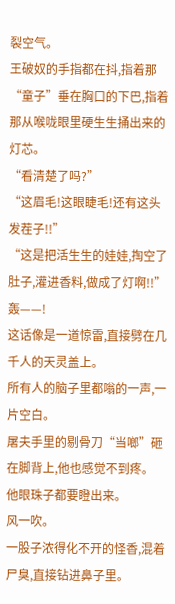裂空气。
王破奴的手指都在抖,指着那“童子”垂在胸口的下巴,指着那从喉咙眼里硬生生捅出来的灯芯。
“看清楚了吗?”
“这眉毛!这眼睫毛!还有这头发茬子!!”
“这是把活生生的娃娃,掏空了肚子,灌进香料,做成了灯啊!!”
轰——!
这话像是一道惊雷,直接劈在几千人的天灵盖上。
所有人的脑子里都嗡的一声,一片空白。
屠夫手里的剔骨刀“当啷”砸在脚背上,他也感觉不到疼。
他眼珠子都要瞪出来。
风一吹。
一股子浓得化不开的怪香,混着尸臭,直接钻进鼻子里。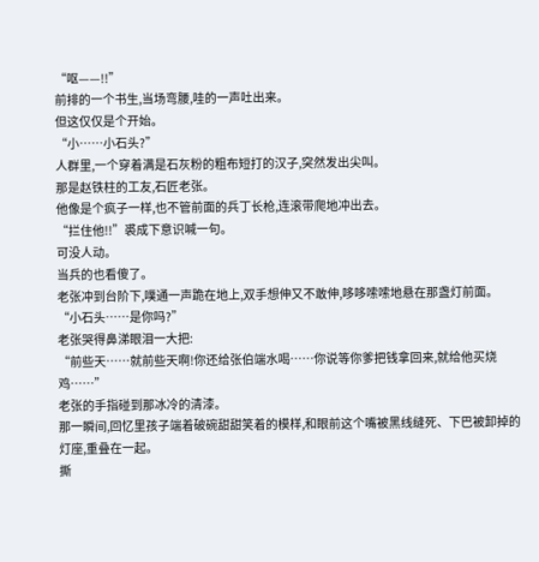“呕——!!”
前排的一个书生,当场弯腰,哇的一声吐出来。
但这仅仅是个开始。
“小……小石头?”
人群里,一个穿着满是石灰粉的粗布短打的汉子,突然发出尖叫。
那是赵铁柱的工友,石匠老张。
他像是个疯子一样,也不管前面的兵丁长枪,连滚带爬地冲出去。
“拦住他!!”裘成下意识喊一句。
可没人动。
当兵的也看傻了。
老张冲到台阶下,噗通一声跪在地上,双手想伸又不敢伸,哆哆嗦嗦地悬在那盏灯前面。
“小石头……是你吗?”
老张哭得鼻涕眼泪一大把:
“前些天……就前些天啊!你还给张伯端水喝……你说等你爹把钱拿回来,就给他买烧鸡……”
老张的手指碰到那冰冷的清漆。
那一瞬间,回忆里孩子端着破碗甜甜笑着的模样,和眼前这个嘴被黑线缝死、下巴被卸掉的灯座,重叠在一起。
撕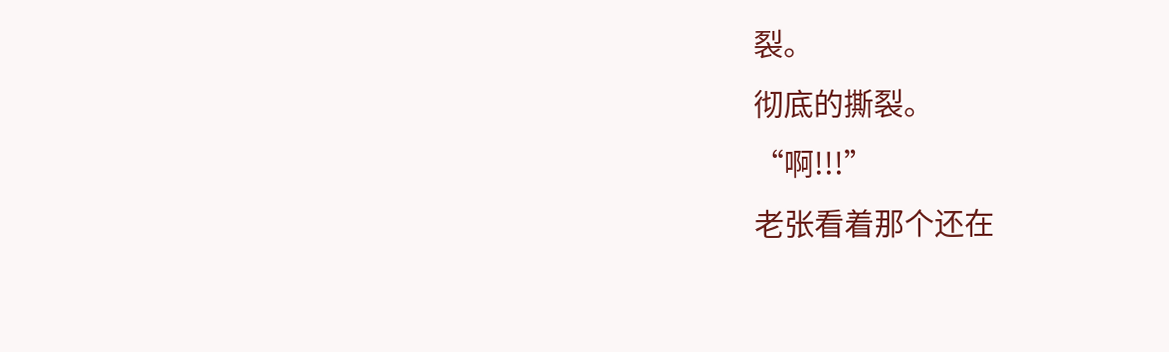裂。
彻底的撕裂。
“啊!!!”
老张看着那个还在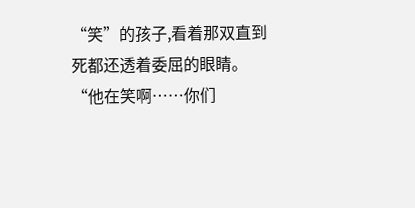“笑”的孩子,看着那双直到死都还透着委屈的眼睛。
“他在笑啊……你们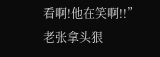看啊!他在笑啊!!”
老张拿头狠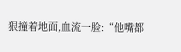狠撞着地面,血流一脸:“他嘴都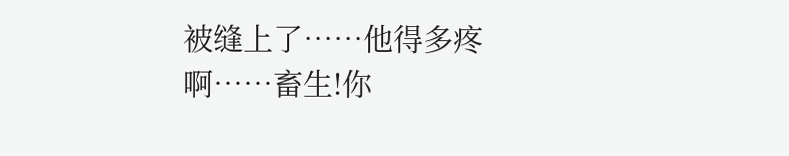被缝上了……他得多疼啊……畜生!你